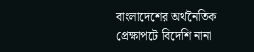বাংলাদেশের অর্থনৈতিক প্রেক্ষাপটে বিদেশি নানা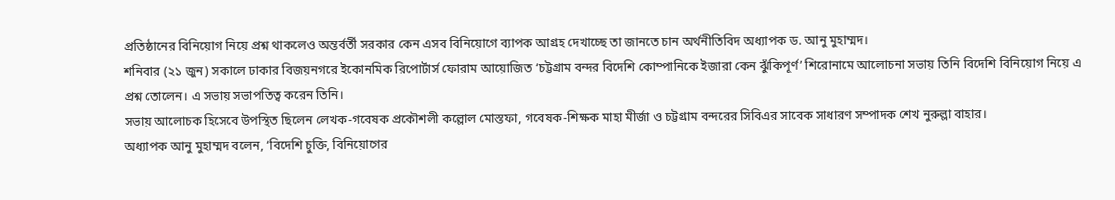প্রতিষ্ঠানের বিনিয়োগ নিয়ে প্রশ্ন থাকলেও অন্তর্বর্তী সরকার কেন এসব বিনিয়োগে ব্যাপক আগ্রহ দেখাচ্ছে তা জানতে চান অর্থনীতিবিদ অধ্যাপক ড. আনু মুহাম্মদ।
শনিবার (২১ জুন) সকালে ঢাকার বিজয়নগরে ইকোনমিক রিপোর্টার্স ফোরাম আয়োজিত ‘চট্টগ্রাম বন্দর বিদেশি কোম্পানিকে ইজারা কেন ঝুঁকিপূর্ণ’ শিরোনামে আলোচনা সভায় তিনি বিদেশি বিনিয়োগ নিয়ে এ প্রশ্ন তোলেন। এ সভায় সভাপতিত্ব করেন তিনি।
সভায় আলোচক হিসেবে উপস্থিত ছিলেন লেখক-গবেষক প্রকৌশলী কল্লোল মোস্তফা, গবেষক-শিক্ষক মাহা মীর্জা ও চট্টগ্রাম বন্দরের সিবিএর সাবেক সাধারণ সম্পাদক শেখ নুরুল্লা বাহার।
অধ্যাপক আনু মুহাম্মদ বলেন, ‘বিদেশি চুক্তি, বিনিয়োগের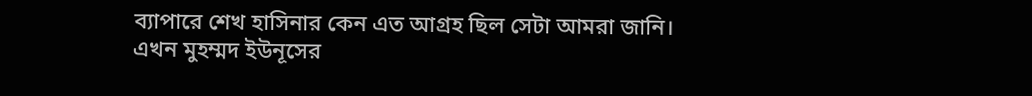ব্যাপারে শেখ হাসিনার কেন এত আগ্রহ ছিল সেটা আমরা জানি। এখন মুহম্মদ ইউনূসের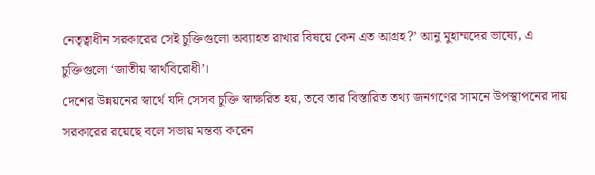নেতৃত্বাধীন সরকারের সেই চুক্তিগুলো অব্যাহত রাখার বিষয়ে কেন এত আগ্রহ?’ আনু মুহাম্মদের ভাষ্যে, এ চুক্তিগুলো ‘জাতীয় স্বার্থবিরোধী’।
দেশের উন্নয়নের স্বার্থে যদি সেসব চুক্তি স্বাক্ষরিত হয়, তবে তার বিস্তারিত তথ্য জনগণের সামনে উপস্থাপনের দায় সরকারের রয়েছে বলে সভায় মন্তব্য করেন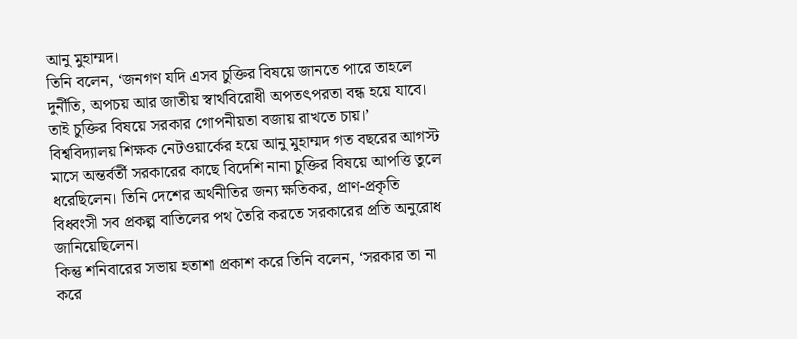আনু মুহাম্মদ।
তিনি বলেন, ‘জনগণ যদি এসব চুক্তির বিষয়ে জানতে পারে তাহলে দুর্নীতি, অপচয় আর জাতীয় স্বার্থবিরোধী অপতৎপরতা বন্ধ হয়ে যাবে। তাই চুক্তির বিষয়ে সরকার গোপনীয়তা বজায় রাখতে চায়।’
বিশ্ববিদ্যালয় শিক্ষক নেটওয়ার্কের হয়ে আনু মুহাম্মদ গত বছরের আগস্ট মাসে অন্তর্বর্তী সরকারের কাছে বিদেশি নানা চুক্তির বিষয়ে আপত্তি তুলে ধরেছিলেন। তিনি দেশের অর্থনীতির জন্য ক্ষতিকর, প্রাণ-প্রকৃতি বিধ্বংসী সব প্রকল্প বাতিলের পথ তৈরি করতে সরকারের প্রতি অনুরোধ জানিয়েছিলেন।
কিন্তু শনিবারের সভায় হতাশা প্রকাশ করে তিনি বলেন, ‘সরকার তা না করে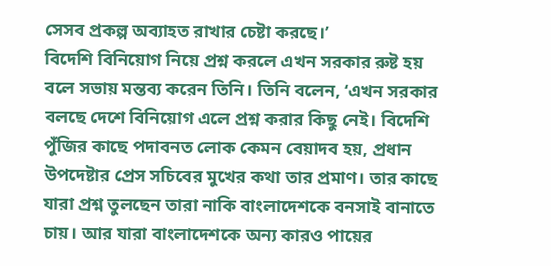সেসব প্রকল্প অব্যাহত রাখার চেষ্টা করছে।’
বিদেশি বিনিয়োগ নিয়ে প্রশ্ন করলে এখন সরকার রুষ্ট হয় বলে সভায় মন্তব্য করেন তিনি। তিনি বলেন, ‘এখন সরকার বলছে দেশে বিনিয়োগ এলে প্রশ্ন করার কিছু নেই। বিদেশি পুঁজির কাছে পদাবনত লোক কেমন বেয়াদব হয়, প্রধান উপদেষ্টার প্রেস সচিবের মুখের কথা তার প্রমাণ। তার কাছে যারা প্রশ্ন তুলছেন তারা নাকি বাংলাদেশকে বনসাই বানাতে চায়। আর যারা বাংলাদেশকে অন্য কারও পায়ের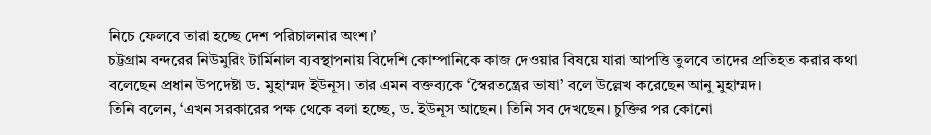নিচে ফেলবে তারা হচ্ছে দেশ পরিচালনার অংশ।’
চট্টগ্রাম বন্দরের নিউমুরিং টার্মিনাল ব্যবস্থাপনায় বিদেশি কোম্পানিকে কাজ দেওয়ার বিষয়ে যারা আপত্তি তুলবে তাদের প্রতিহত করার কথা বলেছেন প্রধান উপদেষ্টা ড. মুহাম্মদ ইউনূস। তার এমন বক্তব্যকে ‘স্বৈরতন্ত্রের ভাষা’ বলে উল্লেখ করেছেন আনু মুহাম্মদ।
তিনি বলেন, ‘এখন সরকারের পক্ষ থেকে বলা হচ্ছে, ড. ইউনূস আছেন। তিনি সব দেখছেন। চুক্তির পর কোনো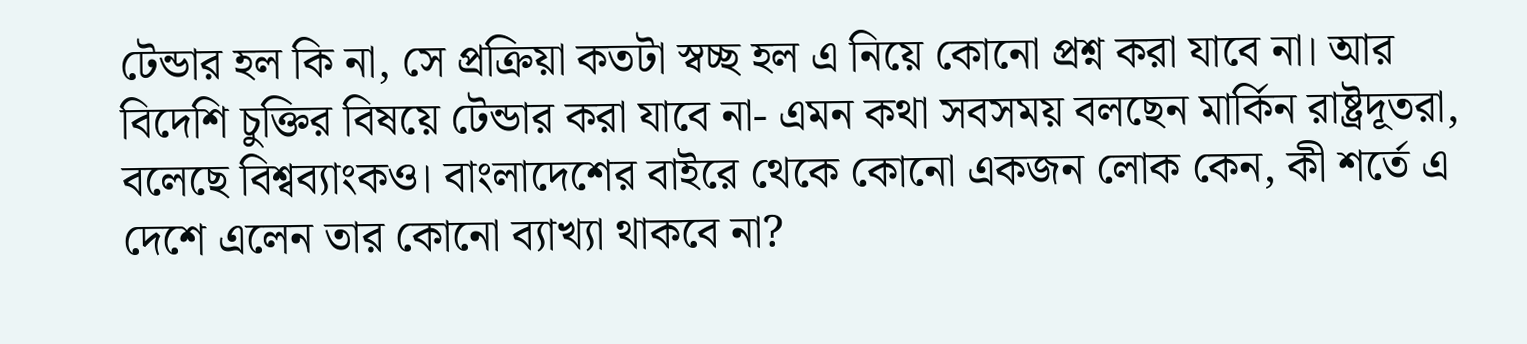টেন্ডার হল কি না, সে প্রক্রিয়া কতটা স্বচ্ছ হল এ নিয়ে কোনো প্রশ্ন করা যাবে না। আর বিদেশি চুক্তির বিষয়ে টেন্ডার করা যাবে না- এমন কথা সবসময় বলছেন মার্কিন রাষ্ট্রদূতরা, বলেছে বিশ্বব্যাংকও। বাংলাদেশের বাইরে থেকে কোনো একজন লোক কেন, কী শর্তে এ দেশে এলেন তার কোনো ব্যাখ্যা থাকবে না?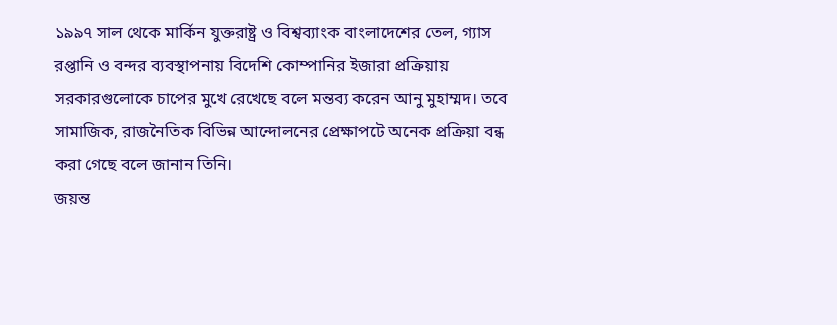১৯৯৭ সাল থেকে মার্কিন যুক্তরাষ্ট্র ও বিশ্বব্যাংক বাংলাদেশের তেল, গ্যাস রপ্তানি ও বন্দর ব্যবস্থাপনায় বিদেশি কোম্পানির ইজারা প্রক্রিয়ায় সরকারগুলোকে চাপের মুখে রেখেছে বলে মন্তব্য করেন আনু মুহাম্মদ। তবে সামাজিক, রাজনৈতিক বিভিন্ন আন্দোলনের প্রেক্ষাপটে অনেক প্রক্রিয়া বন্ধ করা গেছে বলে জানান তিনি।
জয়ন্ত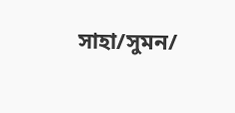সাহা/সুমন/